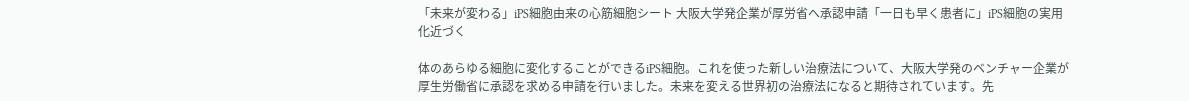「未来が変わる」iPS細胞由来の心筋細胞シート 大阪大学発企業が厚労省へ承認申請「一日も早く患者に」iPS細胞の実用化近づく

体のあらゆる細胞に変化することができるiPS細胞。これを使った新しい治療法について、大阪大学発のベンチャー企業が厚生労働省に承認を求める申請を行いました。未来を変える世界初の治療法になると期待されています。先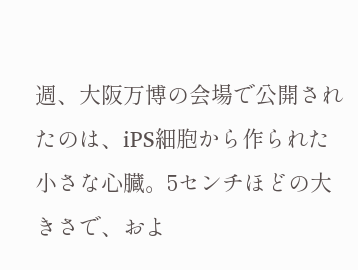週、大阪万博の会場で公開されたのは、iPS細胞から作られた小さな心臓。5センチほどの大きさで、およ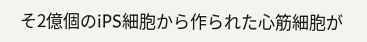そ2億個のiPS細胞から作られた心筋細胞が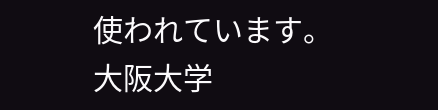使われています。大阪大学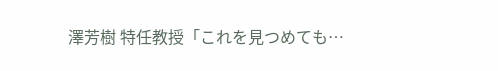澤芳樹 特任教授「これを見つめても…